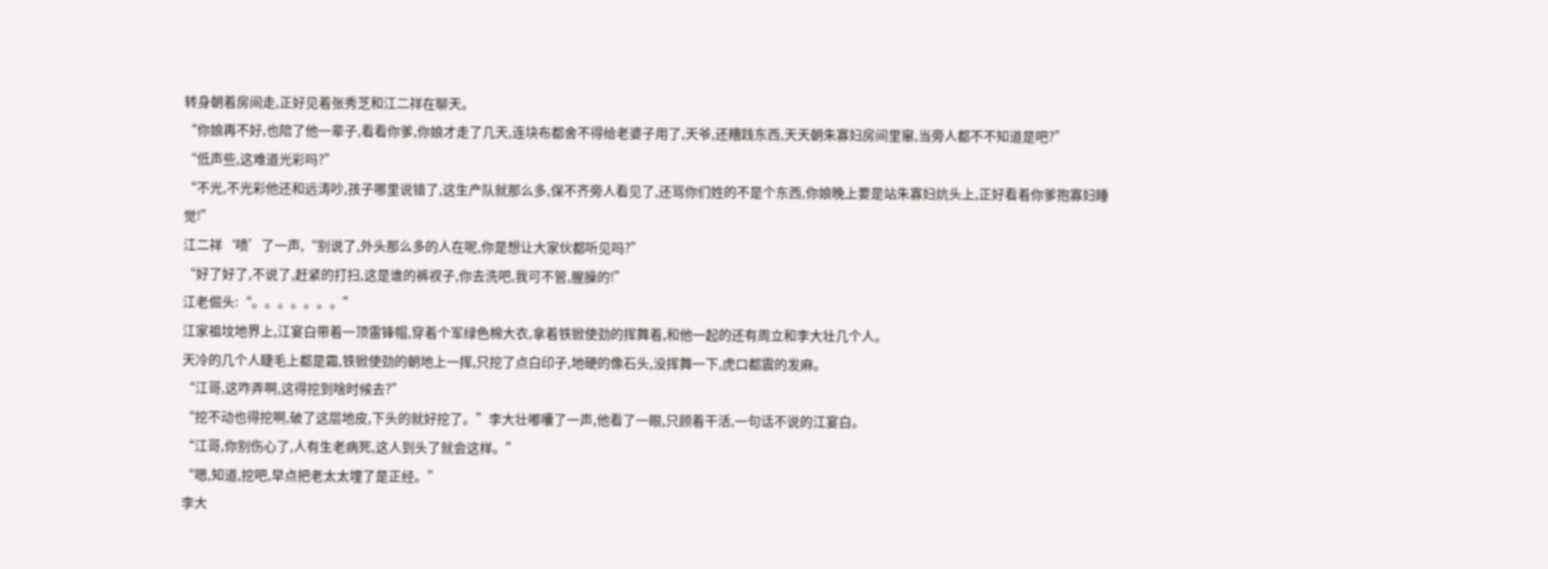转身朝着房间走,正好见着张秀芝和江二祥在聊天。
“你娘再不好,也陪了他一辈子,看看你爹,你娘才走了几天,连块布都舍不得给老婆子用了,天爷,还糟践东西,天天朝朱寡妇房间里窜,当旁人都不不知道是吧?”
“低声些,这难道光彩吗?”
“不光,不光彩他还和远涛吵,孩子哪里说错了,这生产队就那么多,保不齐旁人看见了,还骂你们姓的不是个东西,你娘晚上要是站朱寡妇炕头上,正好看着你爹抱寡妇睡觉!”
江二祥‘啧’了一声,“别说了,外头那么多的人在呢,你是想让大家伙都听见吗?”
“好了好了,不说了,赶紧的打扫,这是谁的裤衩子,你去洗吧,我可不管,腥臊的!”
江老倔头:“。。。。。。。”
江家祖坟地界上,江宴白带着一顶雷锋帽,穿着个军绿色棉大衣,拿着铁锨使劲的挥舞着,和他一起的还有周立和李大壮几个人。
天冷的几个人睫毛上都是霜,铁锨使劲的朝地上一挥,只挖了点白印子,地硬的像石头,没挥舞一下,虎口都震的发麻。
“江哥,这咋弄啊,这得挖到啥时候去?”
“挖不动也得挖啊,破了这层地皮,下头的就好挖了。”李大壮嘟囔了一声,他看了一眼,只顾着干活,一句话不说的江宴白。
“江哥,你别伤心了,人有生老病死,这人到头了就会这样。”
“嗯,知道,挖吧,早点把老太太埋了是正经。”
李大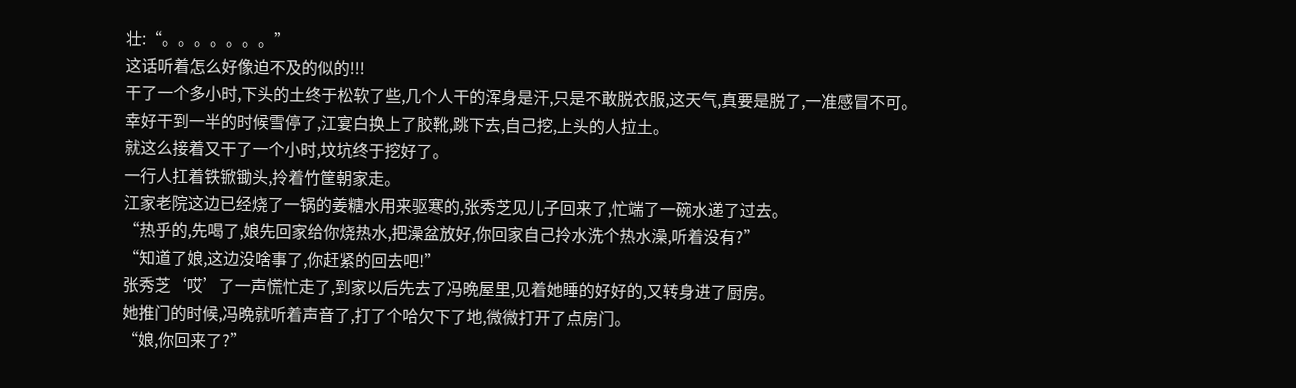壮:“。。。。。。。”
这话听着怎么好像迫不及的似的!!!
干了一个多小时,下头的土终于松软了些,几个人干的浑身是汗,只是不敢脱衣服,这天气,真要是脱了,一准感冒不可。
幸好干到一半的时候雪停了,江宴白换上了胶靴,跳下去,自己挖,上头的人拉土。
就这么接着又干了一个小时,坟坑终于挖好了。
一行人扛着铁锨锄头,拎着竹筐朝家走。
江家老院这边已经烧了一锅的姜糖水用来驱寒的,张秀芝见儿子回来了,忙端了一碗水递了过去。
“热乎的,先喝了,娘先回家给你烧热水,把澡盆放好,你回家自己拎水洗个热水澡,听着没有?”
“知道了娘,这边没啥事了,你赶紧的回去吧!”
张秀芝‘哎’了一声慌忙走了,到家以后先去了冯晩屋里,见着她睡的好好的,又转身进了厨房。
她推门的时候,冯晩就听着声音了,打了个哈欠下了地,微微打开了点房门。
“娘,你回来了?”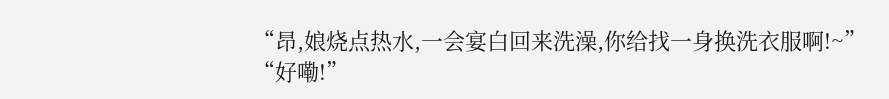“昂,娘烧点热水,一会宴白回来洗澡,你给找一身换洗衣服啊!~”
“好嘞!”